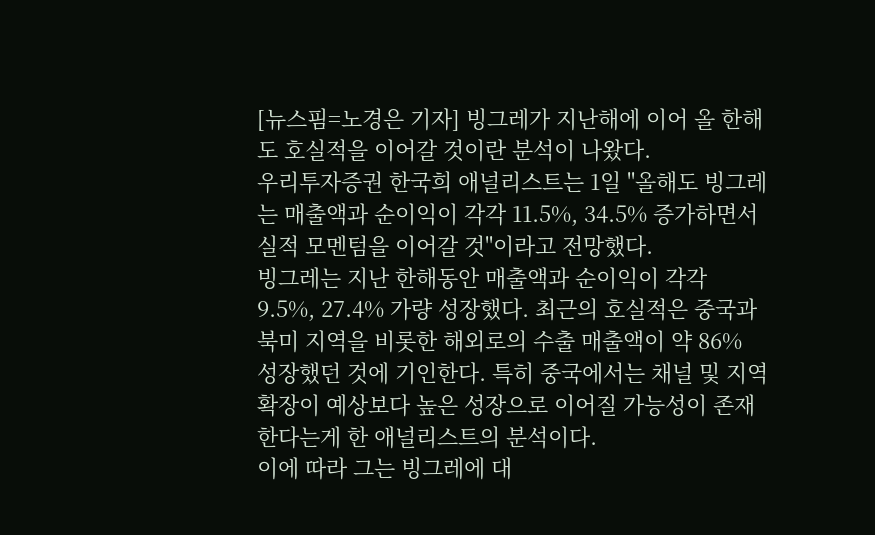[뉴스핌=노경은 기자] 빙그레가 지난해에 이어 올 한해도 호실적을 이어갈 것이란 분석이 나왔다.
우리투자증권 한국희 애널리스트는 1일 "올해도 빙그레는 매출액과 순이익이 각각 11.5%, 34.5% 증가하면서 실적 모멘텀을 이어갈 것"이라고 전망했다.
빙그레는 지난 한해동안 매출액과 순이익이 각각 9.5%, 27.4% 가량 성장했다. 최근의 호실적은 중국과 북미 지역을 비롯한 해외로의 수출 매출액이 약 86% 성장했던 것에 기인한다. 특히 중국에서는 채널 및 지역 확장이 예상보다 높은 성장으로 이어질 가능성이 존재한다는게 한 애널리스트의 분석이다.
이에 따라 그는 빙그레에 대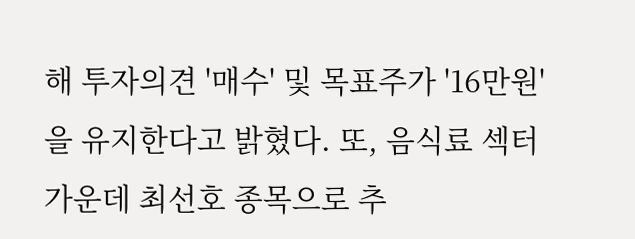해 투자의견 '매수' 및 목표주가 '16만원'을 유지한다고 밝혔다. 또, 음식료 섹터 가운데 최선호 종목으로 추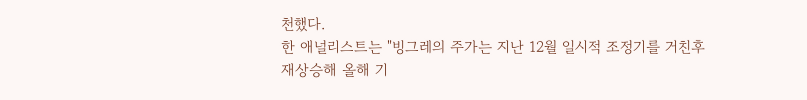천했다.
한 애널리스트는 "빙그레의 주가는 지난 12월 일시적 조정기를 거친후 재상승해 올해 기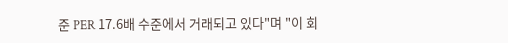준 PER 17.6배 수준에서 거래되고 있다"며 "이 회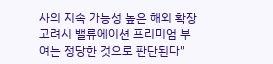사의 지속 가능성 높은 해외 확장 고려시 밸류에이션 프리미엄 부여는 정당한 것으로 판단된다"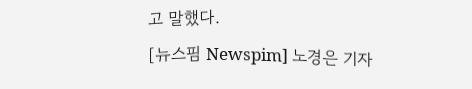고 말했다.
[뉴스핌 Newspim] 노경은 기자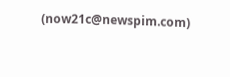(now21c@newspim.com)